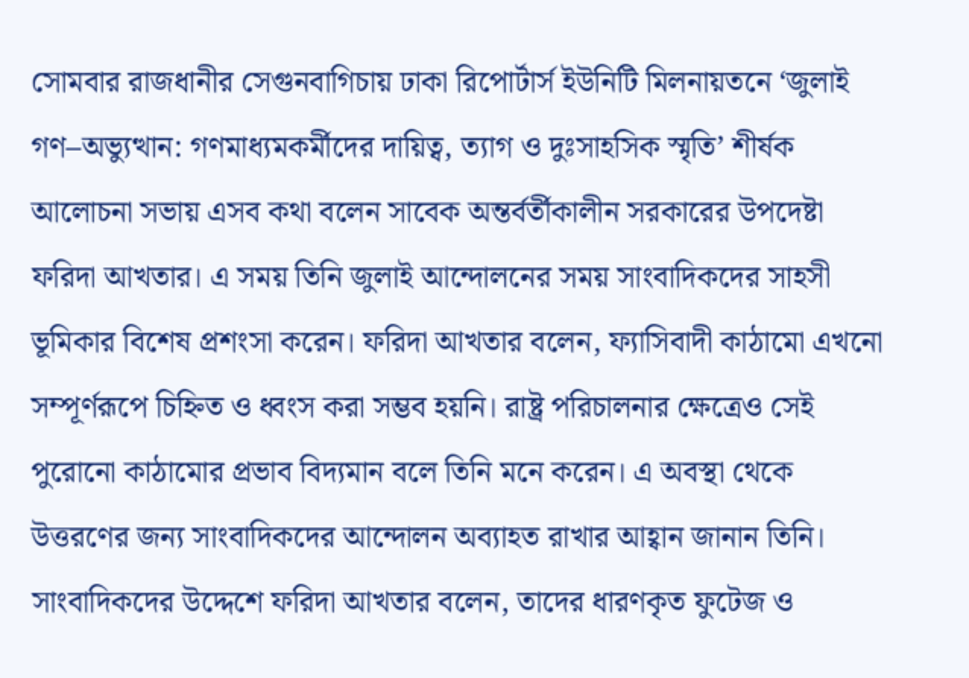সোমবার রাজধানীর সেগুনবাগিচায় ঢাকা রিপোর্টার্স ইউনিটি মিলনায়তনে ‘জুলাই গণ–অভ্যুত্থান: গণমাধ্যমকর্মীদের দায়িত্ব, ত্যাগ ও দুঃসাহসিক স্মৃতি’ শীর্ষক আলোচনা সভায় এসব কথা বলেন সাবেক অন্তর্বর্তীকালীন সরকারের উপদেষ্টা ফরিদা আখতার। এ সময় তিনি জুলাই আন্দোলনের সময় সাংবাদিকদের সাহসী ভূমিকার বিশেষ প্রশংসা করেন। ফরিদা আখতার বলেন, ফ্যাসিবাদী কাঠামো এখনো সম্পূর্ণরূপে চিহ্নিত ও ধ্বংস করা সম্ভব হয়নি। রাষ্ট্র পরিচালনার ক্ষেত্রেও সেই পুরোনো কাঠামোর প্রভাব বিদ্যমান বলে তিনি মনে করেন। এ অবস্থা থেকে উত্তরণের জন্য সাংবাদিকদের আন্দোলন অব্যাহত রাখার আহ্বান জানান তিনি।
সাংবাদিকদের উদ্দেশে ফরিদা আখতার বলেন, তাদের ধারণকৃত ফুটেজ ও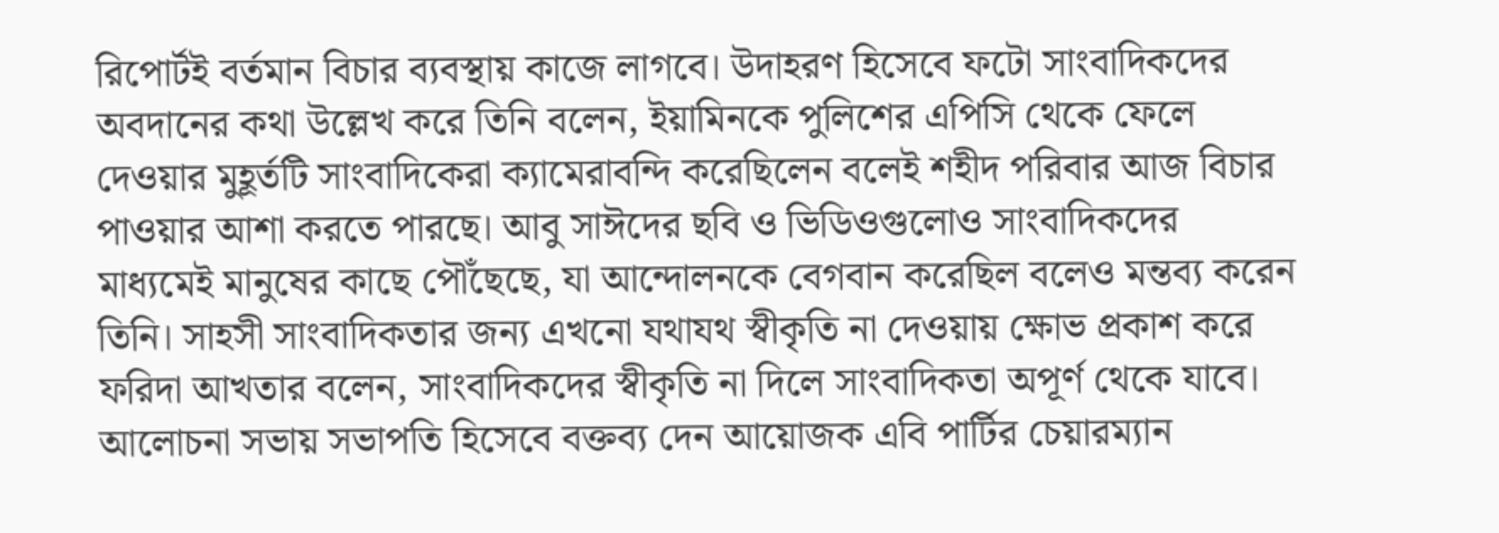রিপোর্টই বর্তমান বিচার ব্যবস্থায় কাজে লাগবে। উদাহরণ হিসেবে ফটো সাংবাদিকদের অবদানের কথা উল্লেখ করে তিনি বলেন, ইয়ামিনকে পুলিশের এপিসি থেকে ফেলে দেওয়ার মুহূর্তটি সাংবাদিকেরা ক্যামেরাবন্দি করেছিলেন বলেই শহীদ পরিবার আজ বিচার পাওয়ার আশা করতে পারছে। আবু সাঈদের ছবি ও ভিডিওগুলোও সাংবাদিকদের মাধ্যমেই মানুষের কাছে পৌঁছেছে, যা আন্দোলনকে বেগবান করেছিল বলেও মন্তব্য করেন তিনি। সাহসী সাংবাদিকতার জন্য এখনো যথাযথ স্বীকৃতি না দেওয়ায় ক্ষোভ প্রকাশ করে ফরিদা আখতার বলেন, সাংবাদিকদের স্বীকৃতি না দিলে সাংবাদিকতা অপূর্ণ থেকে যাবে।
আলোচনা সভায় সভাপতি হিসেবে বক্তব্য দেন আয়োজক এবি পার্টির চেয়ারম্যান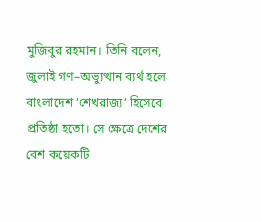মুজিবুর রহমান। তিনি বলেন, জুলাই গণ–অভ্যুত্থান ব্যর্থ হলে বাংলাদেশ ‘শেখরাজ্য’ হিসেবে প্রতিষ্ঠা হতো। সে ক্ষেত্রে দেশের বেশ কয়েকটি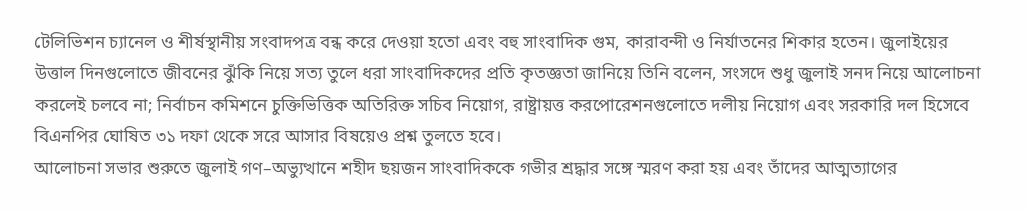টেলিভিশন চ্যানেল ও শীর্ষস্থানীয় সংবাদপত্র বন্ধ করে দেওয়া হতো এবং বহু সাংবাদিক গুম, কারাবন্দী ও নির্যাতনের শিকার হতেন। জুলাইয়ের উত্তাল দিনগুলোতে জীবনের ঝুঁকি নিয়ে সত্য তুলে ধরা সাংবাদিকদের প্রতি কৃতজ্ঞতা জানিয়ে তিনি বলেন, সংসদে শুধু জুলাই সনদ নিয়ে আলোচনা করলেই চলবে না; নির্বাচন কমিশনে চুক্তিভিত্তিক অতিরিক্ত সচিব নিয়োগ, রাষ্ট্রায়ত্ত করপোরেশনগুলোতে দলীয় নিয়োগ এবং সরকারি দল হিসেবে বিএনপির ঘোষিত ৩১ দফা থেকে সরে আসার বিষয়েও প্রশ্ন তুলতে হবে।
আলোচনা সভার শুরুতে জুলাই গণ–অভ্যুত্থানে শহীদ ছয়জন সাংবাদিককে গভীর শ্রদ্ধার সঙ্গে স্মরণ করা হয় এবং তাঁদের আত্মত্যাগের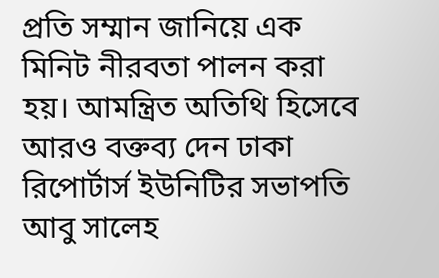প্রতি সম্মান জানিয়ে এক মিনিট নীরবতা পালন করা হয়। আমন্ত্রিত অতিথি হিসেবে আরও বক্তব্য দেন ঢাকা রিপোর্টার্স ইউনিটির সভাপতি আবু সালেহ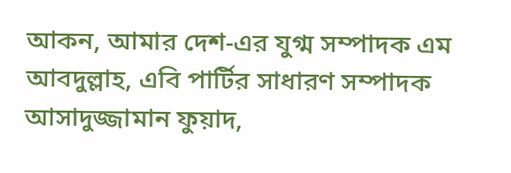আকন, আমার দেশ-এর যুগ্ম সম্পাদক এম আবদুল্লাহ, এবি পার্টির সাধারণ সম্পাদক আসাদুজ্জামান ফুয়াদ,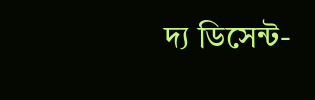দ্য ডিসেন্ট-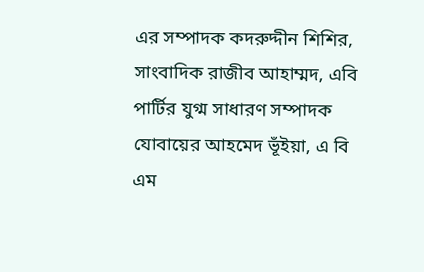এর সম্পাদক কদরুদ্দীন শিশির, সাংবাদিক রাজীব আহাম্মদ, এবি পার্টির যুগ্ম সাধারণ সম্পাদক যোবায়ের আহমেদ ভূঁইয়া, এ বি এম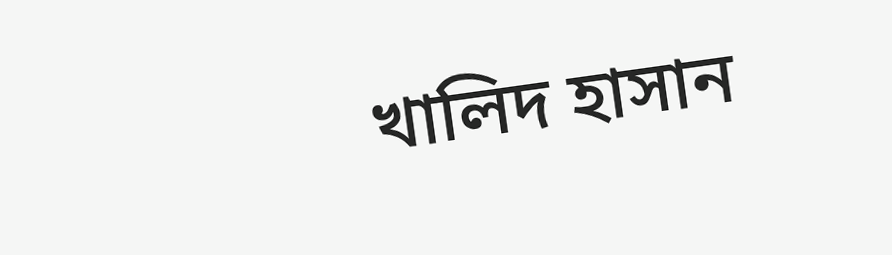খালিদ হাসান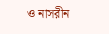ও নাসরীন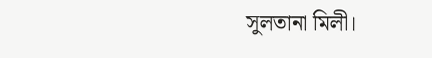সুলতানা মিলী।